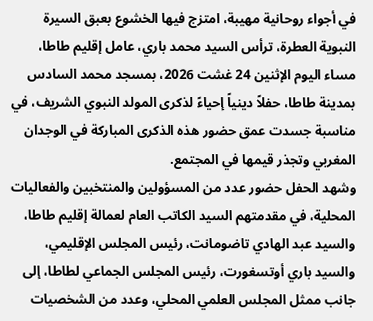في أجواء روحانية مهيبة، امتزج فيها الخشوع بعبق السيرة النبوية العطرة، ترأس السيد محمد باري، عامل إقليم طاطا، مساء اليوم الإثنين 24 غشت 2026، بمسجد محمد السادس بمدينة طاطا، حفلاً دينياً إحياءً لذكرى المولد النبوي الشريف، في مناسبة جسدت عمق حضور هذه الذكرى المباركة في الوجدان المغربي وتجذر قيمها في المجتمع.
وشهد الحفل حضور عدد من المسؤولين والمنتخبين والفعاليات المحلية، في مقدمتهم السيد الكاتب العام لعمالة إقليم طاطا، والسيد عبد الهادي تاضومانت، رئيس المجلس الإقليمي، والسيد باري أوتسغورت، رئيس المجلس الجماعي لطاطا، إلى جانب ممثل المجلس العلمي المحلي، وعدد من الشخصيات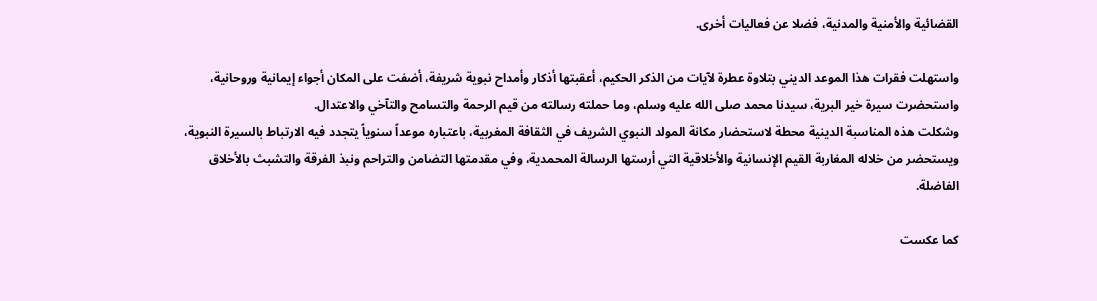القضائية والأمنية والمدنية، فضلا عن فعاليات أخرى.

واستهلت فقرات هذا الموعد الديني بتلاوة عطرة لآيات من الذكر الحكيم، أعقبتها أذكار وأمداح نبوية شريفة، أضفت على المكان أجواء إيمانية وروحانية، واستحضرت سيرة خير البرية، سيدنا محمد صلى الله عليه وسلم، وما حملته رسالته من قيم الرحمة والتسامح والتآخي والاعتدال.
وشكلت هذه المناسبة الدينية محطة لاستحضار مكانة المولد النبوي الشريف في الثقافة المغربية، باعتباره موعداً سنوياً يتجدد فيه الارتباط بالسيرة النبوية، ويستحضر من خلاله المغاربة القيم الإنسانية والأخلاقية التي أرستها الرسالة المحمدية، وفي مقدمتها التضامن والتراحم ونبذ الفرقة والتشبث بالأخلاق الفاضلة.

كما عكست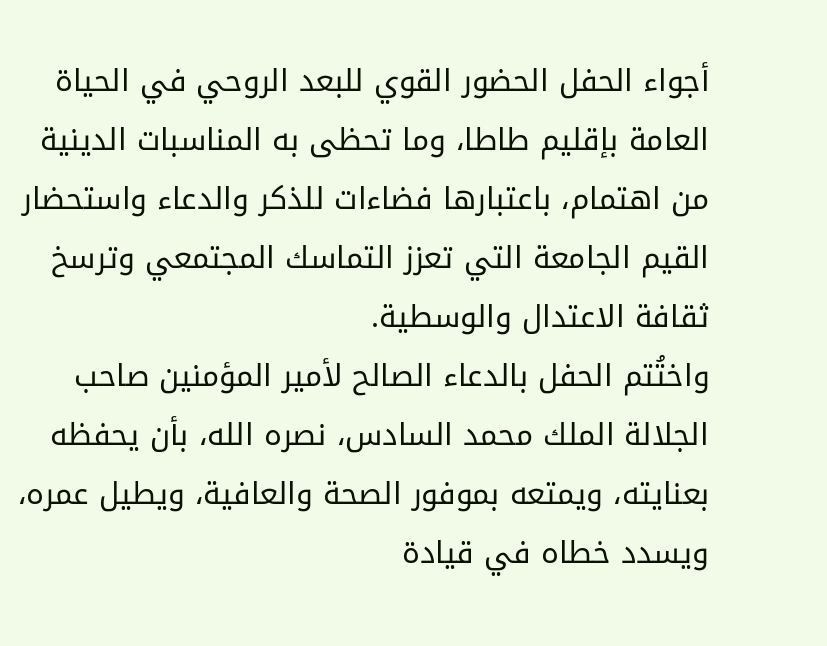أجواء الحفل الحضور القوي للبعد الروحي في الحياة العامة بإقليم طاطا، وما تحظى به المناسبات الدينية من اهتمام، باعتبارها فضاءات للذكر والدعاء واستحضار القيم الجامعة التي تعزز التماسك المجتمعي وترسخ ثقافة الاعتدال والوسطية.
واختُتم الحفل بالدعاء الصالح لأمير المؤمنين صاحب الجلالة الملك محمد السادس، نصره الله، بأن يحفظه بعنايته، ويمتعه بموفور الصحة والعافية، ويطيل عمره، ويسدد خطاه في قيادة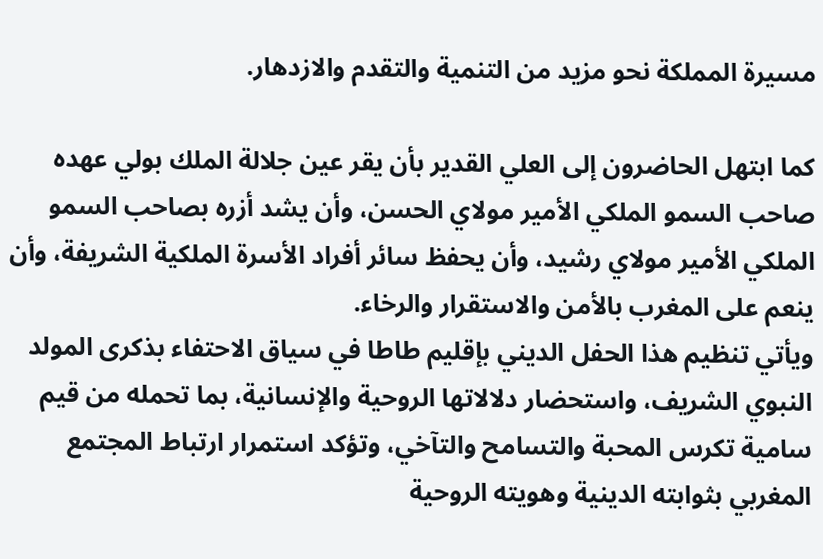مسيرة المملكة نحو مزيد من التنمية والتقدم والازدهار.

كما ابتهل الحاضرون إلى العلي القدير بأن يقر عين جلالة الملك بولي عهده صاحب السمو الملكي الأمير مولاي الحسن، وأن يشد أزره بصاحب السمو الملكي الأمير مولاي رشيد، وأن يحفظ سائر أفراد الأسرة الملكية الشريفة، وأن ينعم على المغرب بالأمن والاستقرار والرخاء.
ويأتي تنظيم هذا الحفل الديني بإقليم طاطا في سياق الاحتفاء بذكرى المولد النبوي الشريف، واستحضار دلالاتها الروحية والإنسانية، بما تحمله من قيم سامية تكرس المحبة والتسامح والتآخي، وتؤكد استمرار ارتباط المجتمع المغربي بثوابته الدينية وهويته الروحية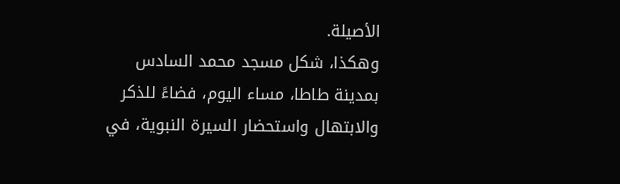الأصيلة.
وهكذا، شكل مسجد محمد السادس بمدينة طاطا، مساء اليوم، فضاءً للذكر والابتهال واستحضار السيرة النبوية، في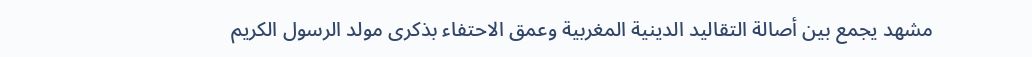مشهد يجمع بين أصالة التقاليد الدينية المغربية وعمق الاحتفاء بذكرى مولد الرسول الكريم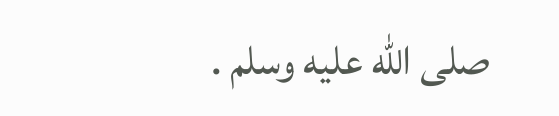صلى الله عليه وسلم .